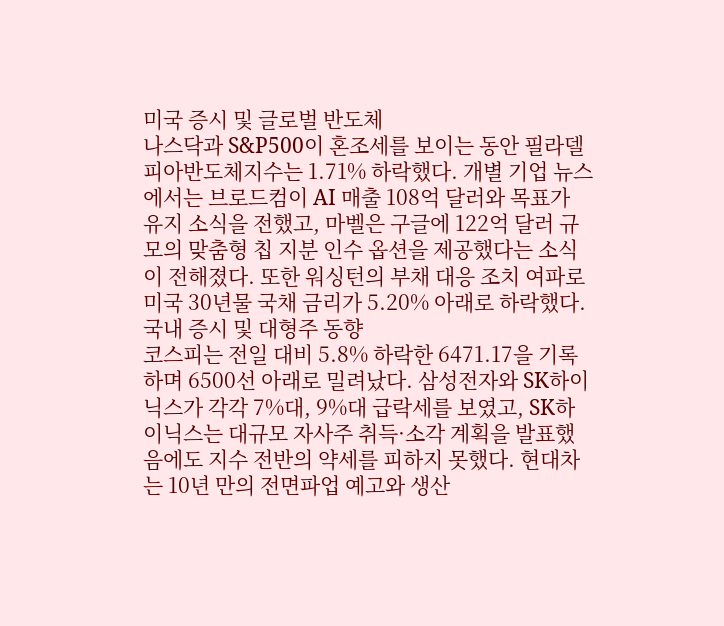미국 증시 및 글로벌 반도체
나스닥과 S&P500이 혼조세를 보이는 동안 필라델피아반도체지수는 1.71% 하락했다. 개별 기업 뉴스에서는 브로드컴이 AI 매출 108억 달러와 목표가 유지 소식을 전했고, 마벨은 구글에 122억 달러 규모의 맞춤형 칩 지분 인수 옵션을 제공했다는 소식이 전해졌다. 또한 워싱턴의 부채 대응 조치 여파로 미국 30년물 국채 금리가 5.20% 아래로 하락했다.
국내 증시 및 대형주 동향
코스피는 전일 대비 5.8% 하락한 6471.17을 기록하며 6500선 아래로 밀려났다. 삼성전자와 SK하이닉스가 각각 7%대, 9%대 급락세를 보였고, SK하이닉스는 대규모 자사주 취득·소각 계획을 발표했음에도 지수 전반의 약세를 피하지 못했다. 현대차는 10년 만의 전면파업 예고와 생산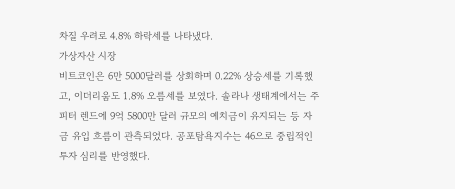차질 우려로 4.8% 하락세를 나타냈다.
가상자산 시장
비트코인은 6만 5000달러를 상회하며 0.22% 상승세를 기록했고, 이더리움도 1.8% 오름세를 보였다. 솔라나 생태계에서는 주피터 렌드에 9억 5800만 달러 규모의 예치금이 유지되는 등 자금 유입 흐름이 관측되었다. 공포탐욕지수는 46으로 중립적인 투자 심리를 반영했다.